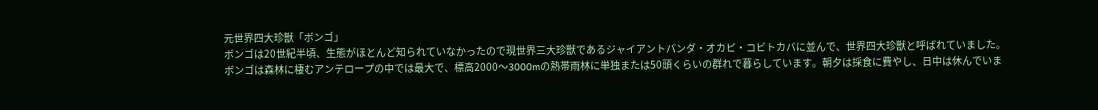元世界四大珍獣「ボンゴ」
ボンゴは20世紀半頃、生態がほとんど知られていなかったので現世界三大珍獣であるジャイアントパンダ・オカピ・コビトカバに並んで、世界四大珍獣と呼ばれていました。
ボンゴは森林に棲むアンテロープの中では最大で、標高2000〜3000mの熱帯雨林に単独または50頭くらいの群れで暮らしています。朝夕は採食に費やし、日中は休んでいま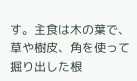す。主食は木の葉で、草や樹皮、角を使って掘り出した根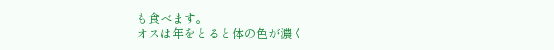も食べます。
オスは年をとると体の色が濃く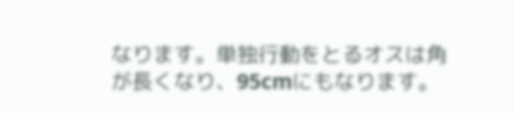なります。単独行動をとるオスは角が長くなり、95cmにもなります。